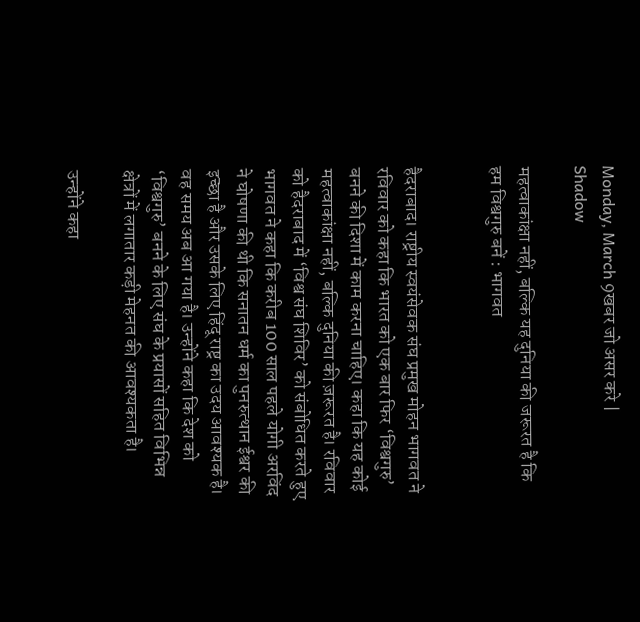Monday, March 9खबर जो असर करे |
Shadow

महत्वाकांक्षा नहीं, बल्कि यह दुनिया की जरूरत है कि हम विश्वगुरु बनें : भागवत


हैदराबाद। राष्ट्रीय स्वयंसेवक संघ प्रमुख मोहन भागवत ने रविवार को कहा कि भारत को एक बार फिर ‘विश्वगुरु’ बनने की दिशा में काम करना चाहिए। कहा कि यह कोई महत्वाकांक्षा नहीं, बल्कि दुनिया की ज़रूरत है। रविवार को हैदराबाद में ‘विश्व संघ शिविर’ को संबोधित करते हुए भागवत ने कहा कि करीब 100 साल पहले योगी अरविंद ने घोषणा की थी कि सनातन धर्म का पुनरुत्थान ईश्वर की इच्छा है और उसके लिए हिंदू राष्ट्र का उदय आवश्यक है। वह समय अब आ गया है। उन्होंने कहा कि देश को ‘विश्वगुरु’ बनने के लिए संघ के प्रयासों सहित विभिन्न क्षेत्रों में लगातार कड़ी मेहनत की आवश्यकता है।

उन्होंने कहा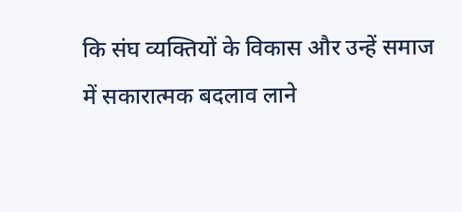कि संघ व्यक्तियों के विकास और उन्हें समाज में सकारात्मक बदलाव लाने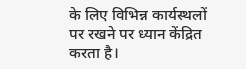के लिए विभिन्न कार्यस्थलों पर रखने पर ध्यान केंद्रित करता है।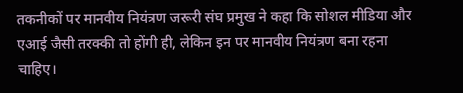तकनीकों पर मानवीय नियंत्रण जरूरी संघ प्रमुख ने कहा कि सोशल मीडिया और एआई जैसी तरक्की तो होंगी ही, लेकिन इन पर मानवीय नियंत्रण बना रहना चाहिए।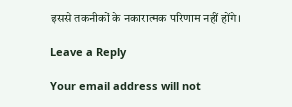इससे तकनीकों के नकारात्मक परिणाम नहीं होंगे।

Leave a Reply

Your email address will not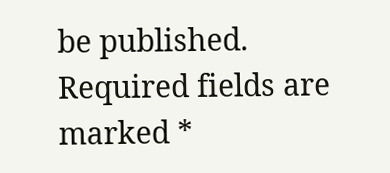be published. Required fields are marked *